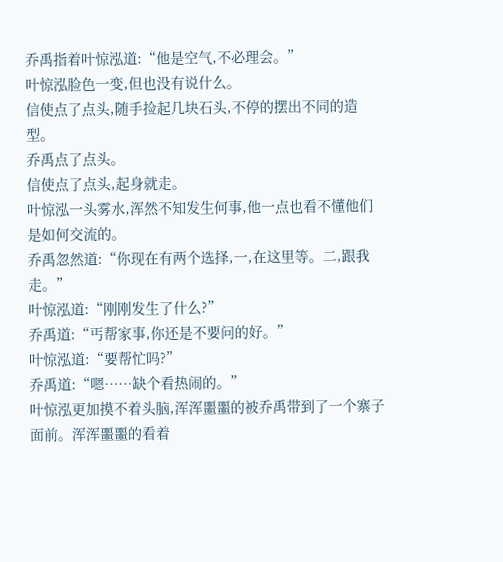乔禹指着叶惊泓道:“他是空气,不必理会。”
叶惊泓脸色一变,但也没有说什么。
信使点了点头,随手捡起几块石头,不停的摆出不同的造型。
乔禹点了点头。
信使点了点头,起身就走。
叶惊泓一头雾水,浑然不知发生何事,他一点也看不懂他们是如何交流的。
乔禹忽然道:“你现在有两个选择,一,在这里等。二,跟我走。”
叶惊泓道:“刚刚发生了什么?”
乔禹道:“丐帮家事,你还是不要问的好。”
叶惊泓道:“要帮忙吗?”
乔禹道:“嗯……缺个看热闹的。”
叶惊泓更加摸不着头脑,浑浑噩噩的被乔禹带到了一个寨子面前。浑浑噩噩的看着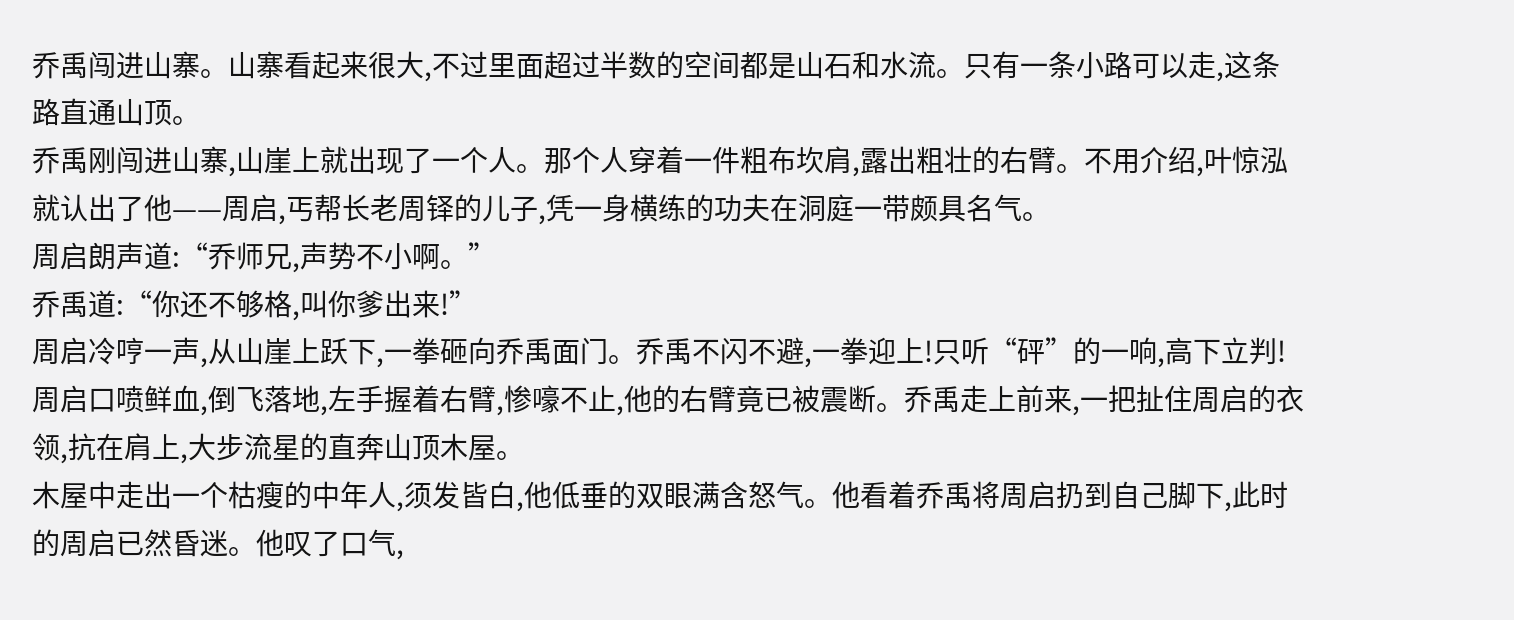乔禹闯进山寨。山寨看起来很大,不过里面超过半数的空间都是山石和水流。只有一条小路可以走,这条路直通山顶。
乔禹刚闯进山寨,山崖上就出现了一个人。那个人穿着一件粗布坎肩,露出粗壮的右臂。不用介绍,叶惊泓就认出了他——周启,丐帮长老周铎的儿子,凭一身横练的功夫在洞庭一带颇具名气。
周启朗声道:“乔师兄,声势不小啊。”
乔禹道:“你还不够格,叫你爹出来!”
周启冷哼一声,从山崖上跃下,一拳砸向乔禹面门。乔禹不闪不避,一拳迎上!只听“砰”的一响,高下立判!周启口喷鲜血,倒飞落地,左手握着右臂,惨嚎不止,他的右臂竟已被震断。乔禹走上前来,一把扯住周启的衣领,抗在肩上,大步流星的直奔山顶木屋。
木屋中走出一个枯瘦的中年人,须发皆白,他低垂的双眼满含怒气。他看着乔禹将周启扔到自己脚下,此时的周启已然昏迷。他叹了口气,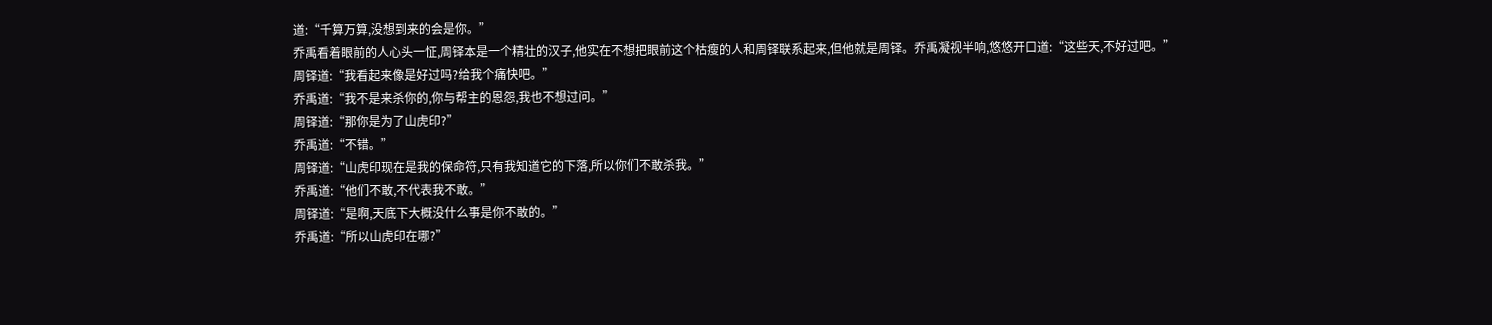道:“千算万算,没想到来的会是你。”
乔禹看着眼前的人心头一怔,周铎本是一个精壮的汉子,他实在不想把眼前这个枯瘦的人和周铎联系起来,但他就是周铎。乔禹凝视半响,悠悠开口道:“这些天,不好过吧。”
周铎道:“我看起来像是好过吗?给我个痛快吧。”
乔禹道:“我不是来杀你的,你与帮主的恩怨,我也不想过问。”
周铎道:“那你是为了山虎印?”
乔禹道:“不错。”
周铎道:“山虎印现在是我的保命符,只有我知道它的下落,所以你们不敢杀我。”
乔禹道:“他们不敢,不代表我不敢。”
周铎道:“是啊,天底下大概没什么事是你不敢的。”
乔禹道:“所以山虎印在哪?”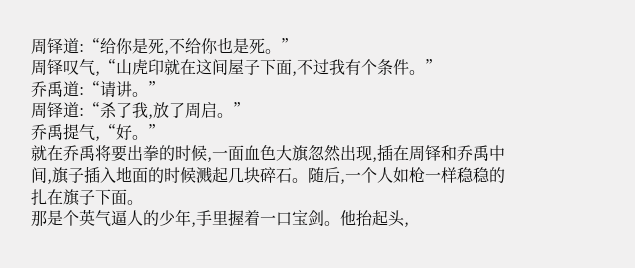周铎道:“给你是死,不给你也是死。”
周铎叹气,“山虎印就在这间屋子下面,不过我有个条件。”
乔禹道:“请讲。”
周铎道:“杀了我,放了周启。”
乔禹提气,“好。”
就在乔禹将要出拳的时候,一面血色大旗忽然出现,插在周铎和乔禹中间,旗子插入地面的时候溅起几块碎石。随后,一个人如枪一样稳稳的扎在旗子下面。
那是个英气逼人的少年,手里握着一口宝剑。他抬起头,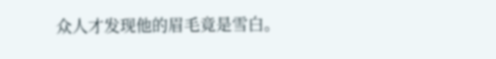众人才发现他的眉毛竟是雪白。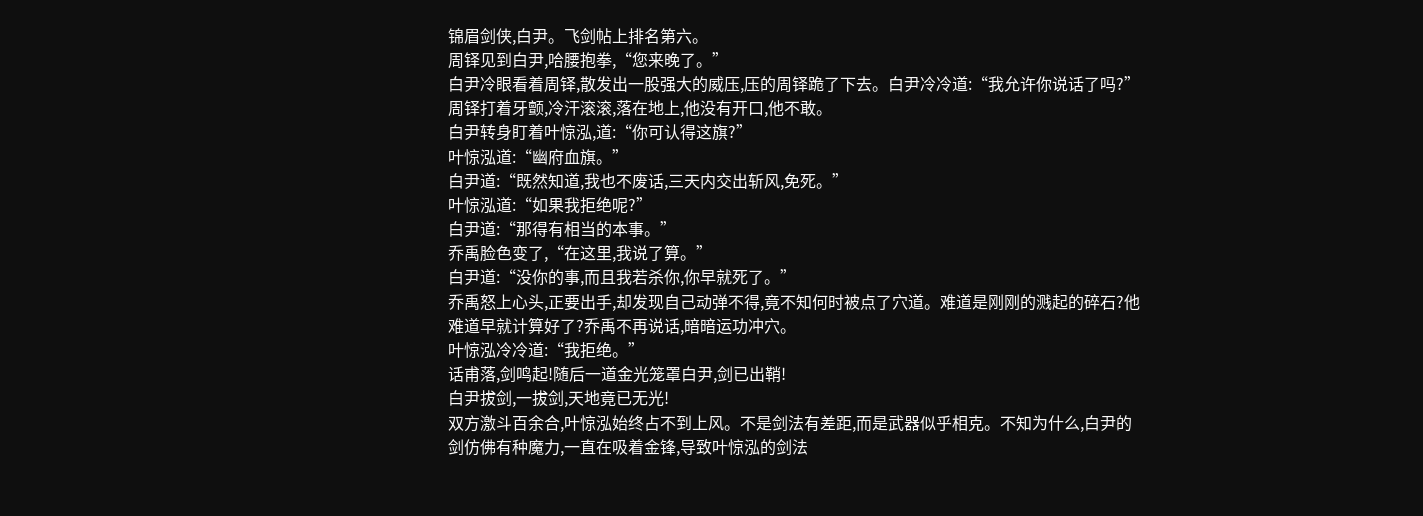锦眉剑侠,白尹。飞剑帖上排名第六。
周铎见到白尹,哈腰抱拳,“您来晚了。”
白尹冷眼看着周铎,散发出一股强大的威压,压的周铎跪了下去。白尹冷冷道:“我允许你说话了吗?”
周铎打着牙颤,冷汗滚滚,落在地上,他没有开口,他不敢。
白尹转身盯着叶惊泓,道:“你可认得这旗?”
叶惊泓道:“幽府血旗。”
白尹道:“既然知道,我也不废话,三天内交出斩风,免死。”
叶惊泓道:“如果我拒绝呢?”
白尹道:“那得有相当的本事。”
乔禹脸色变了,“在这里,我说了算。”
白尹道:“没你的事,而且我若杀你,你早就死了。”
乔禹怒上心头,正要出手,却发现自己动弹不得,竟不知何时被点了穴道。难道是刚刚的溅起的碎石?他难道早就计算好了?乔禹不再说话,暗暗运功冲穴。
叶惊泓冷冷道:“我拒绝。”
话甫落,剑鸣起!随后一道金光笼罩白尹,剑已出鞘!
白尹拔剑,一拔剑,天地竟已无光!
双方激斗百余合,叶惊泓始终占不到上风。不是剑法有差距,而是武器似乎相克。不知为什么,白尹的剑仿佛有种魔力,一直在吸着金锋,导致叶惊泓的剑法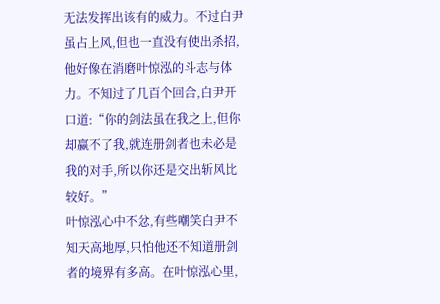无法发挥出该有的威力。不过白尹虽占上风,但也一直没有使出杀招,他好像在消磨叶惊泓的斗志与体力。不知过了几百个回合,白尹开口道:“你的剑法虽在我之上,但你却赢不了我,就连册剑者也未必是我的对手,所以你还是交出斩风比较好。”
叶惊泓心中不忿,有些嘲笑白尹不知天高地厚,只怕他还不知道册剑者的境界有多高。在叶惊泓心里,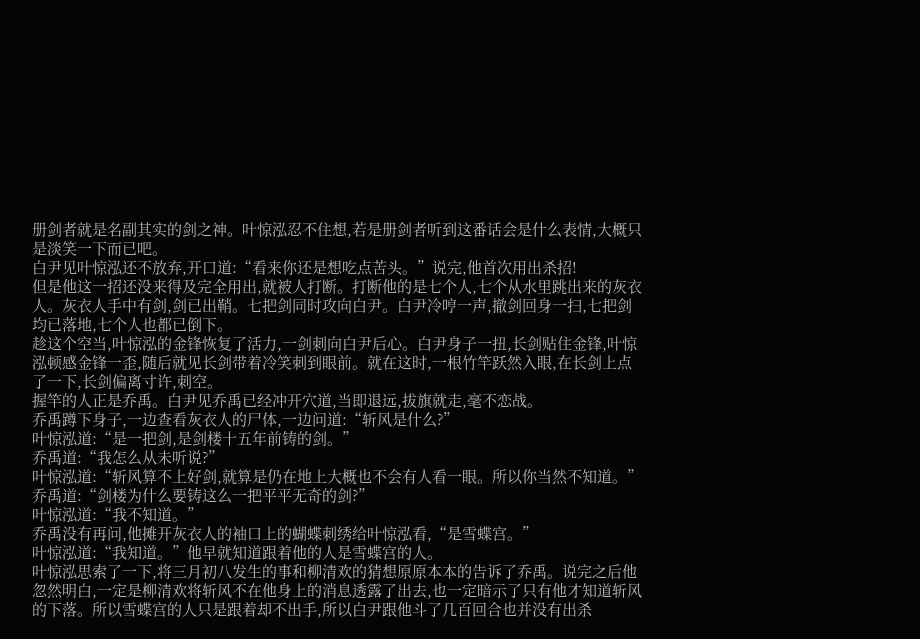册剑者就是名副其实的剑之神。叶惊泓忍不住想,若是册剑者听到这番话会是什么表情,大概只是淡笑一下而已吧。
白尹见叶惊泓还不放弃,开口道:“看来你还是想吃点苦头。”说完,他首次用出杀招!
但是他这一招还没来得及完全用出,就被人打断。打断他的是七个人,七个从水里跳出来的灰衣人。灰衣人手中有剑,剑已出鞘。七把剑同时攻向白尹。白尹冷哼一声,撤剑回身一扫,七把剑均已落地,七个人也都已倒下。
趁这个空当,叶惊泓的金锋恢复了活力,一剑刺向白尹后心。白尹身子一扭,长剑贴住金锋,叶惊泓顿感金锋一歪,随后就见长剑带着冷笑刺到眼前。就在这时,一根竹竿跃然入眼,在长剑上点了一下,长剑偏离寸许,刺空。
握竿的人正是乔禹。白尹见乔禹已经冲开穴道,当即退远,拔旗就走,毫不恋战。
乔禹蹲下身子,一边查看灰衣人的尸体,一边问道:“斩风是什么?”
叶惊泓道:“是一把剑,是剑楼十五年前铸的剑。”
乔禹道:“我怎么从未听说?”
叶惊泓道:“斩风算不上好剑,就算是仍在地上大概也不会有人看一眼。所以你当然不知道。”
乔禹道:“剑楼为什么要铸这么一把平平无奇的剑?”
叶惊泓道:“我不知道。”
乔禹没有再问,他摊开灰衣人的袖口上的蝴蝶刺绣给叶惊泓看,“是雪蝶宫。”
叶惊泓道:“我知道。”他早就知道跟着他的人是雪蝶宫的人。
叶惊泓思索了一下,将三月初八发生的事和柳清欢的猜想原原本本的告诉了乔禹。说完之后他忽然明白,一定是柳清欢将斩风不在他身上的消息透露了出去,也一定暗示了只有他才知道斩风的下落。所以雪蝶宫的人只是跟着却不出手,所以白尹跟他斗了几百回合也并没有出杀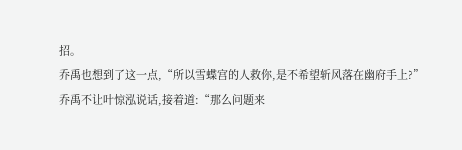招。
乔禹也想到了这一点,“所以雪蝶宫的人救你,是不希望斩风落在幽府手上?”
乔禹不让叶惊泓说话,接着道:“那么问题来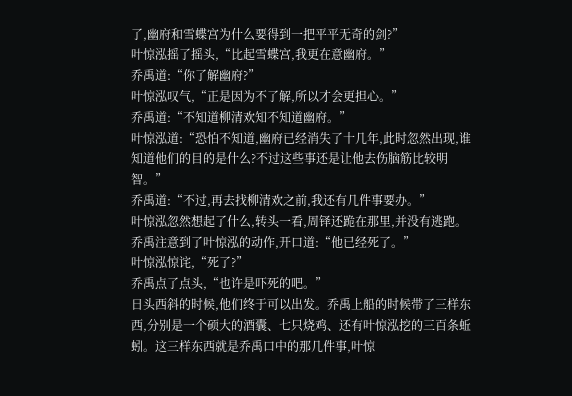了,幽府和雪蝶宫为什么要得到一把平平无奇的剑?”
叶惊泓摇了摇头,“比起雪蝶宫,我更在意幽府。”
乔禹道:“你了解幽府?”
叶惊泓叹气,“正是因为不了解,所以才会更担心。”
乔禹道:“不知道柳清欢知不知道幽府。”
叶惊泓道:“恐怕不知道,幽府已经消失了十几年,此时忽然出现,谁知道他们的目的是什么?不过这些事还是让他去伤脑筋比较明智。”
乔禹道:“不过,再去找柳清欢之前,我还有几件事要办。”
叶惊泓忽然想起了什么,转头一看,周铎还跪在那里,并没有逃跑。
乔禹注意到了叶惊泓的动作,开口道:“他已经死了。”
叶惊泓惊诧,“死了?”
乔禹点了点头,“也许是吓死的吧。”
日头西斜的时候,他们终于可以出发。乔禹上船的时候带了三样东西,分别是一个硕大的酒囊、七只烧鸡、还有叶惊泓挖的三百条蚯蚓。这三样东西就是乔禹口中的那几件事,叶惊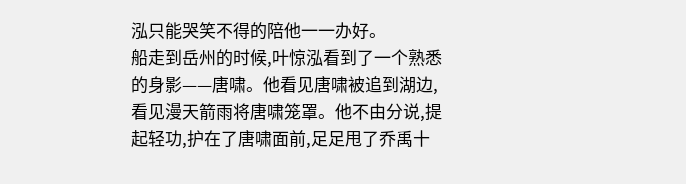泓只能哭笑不得的陪他一一办好。
船走到岳州的时候,叶惊泓看到了一个熟悉的身影——唐啸。他看见唐啸被追到湖边,看见漫天箭雨将唐啸笼罩。他不由分说,提起轻功,护在了唐啸面前,足足甩了乔禹十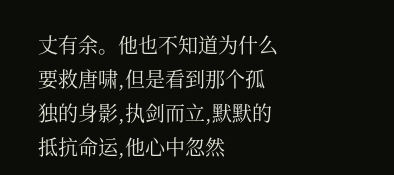丈有余。他也不知道为什么要救唐啸,但是看到那个孤独的身影,执剑而立,默默的抵抗命运,他心中忽然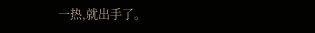一热,就出手了。